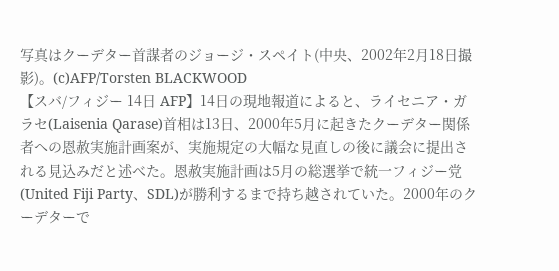写真はクーデター首謀者のジョージ・スペイト(中央、2002年2月18日撮影)。(c)AFP/Torsten BLACKWOOD
【スバ/フィジー 14日 AFP】14日の現地報道によると、ライセニア・ガラセ(Laisenia Qarase)首相は13日、2000年5月に起きたクーデター関係者への恩赦実施計画案が、実施規定の大幅な見直しの後に議会に提出される見込みだと述べた。恩赦実施計画は5月の総選挙で統一フィジー党(United Fiji Party、SDL)が勝利するまで持ち越されていた。2000年のクーデターで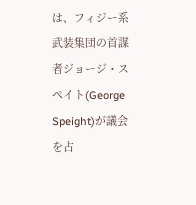は、フィジー系武装集団の首謀者ジョージ・スペイト(George Speight)が議会を占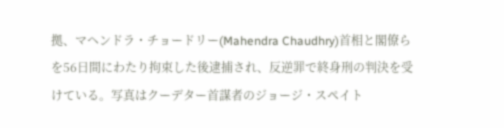拠、マヘンドラ・チョードリー(Mahendra Chaudhry)首相と閣僚らを56日間にわたり拘束した後逮捕され、反逆罪で終身刑の判決を受けている。写真はクーデター首謀者のジョージ・スペイト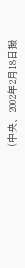(中央、2002年2月18日撮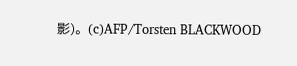影)。(c)AFP/Torsten BLACKWOOD